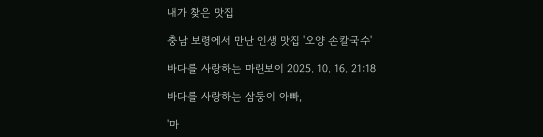내가 찾은 맛집

충남 보령에서 만난 인생 맛집 '오양 손칼국수'

바다를 사랑하는 마린보이 2025. 10. 16. 21:18

바다를 사랑하는 삼둥이 아빠,

'마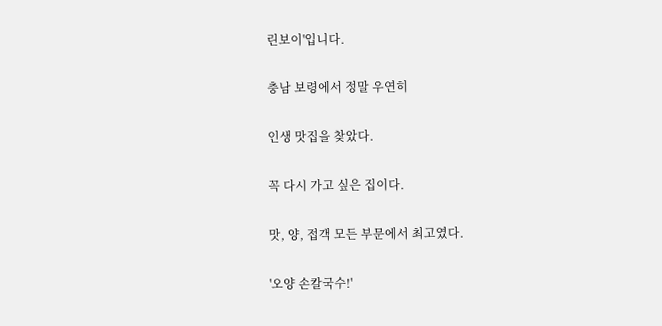린보이'입니다.

충남 보령에서 정말 우연히

인생 맛집을 찾았다.

꼭 다시 가고 싶은 집이다.

맛, 양, 접객 모든 부문에서 최고였다.

'오양 손칼국수!'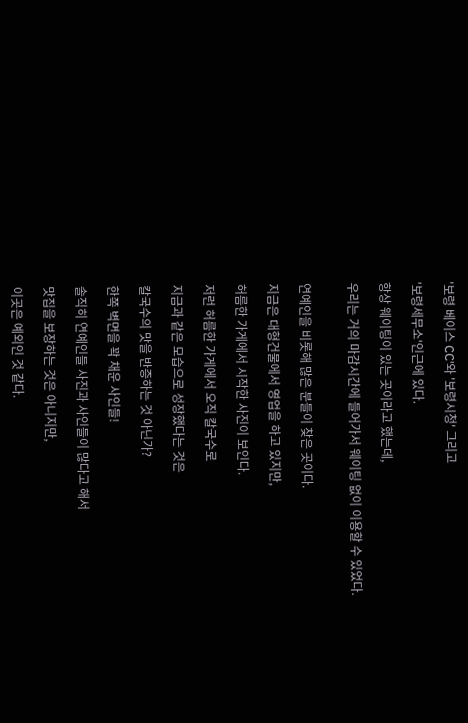'보령 베이스 CC'와 '보령시청' 그리고

'보령세무소'인근에 있다.

항상 웨이팅이 있는 곳이라고 했는데,

우리는 거의 마감시간에 들어가서 웨이팅 없이 이용할 수 있었다.


연예인을 비롯해 많은 분들이 찾은 곳이다.

지금은 대형건물에서 영업을 하고 있지만,

허름한 가게에서 시작한 사진이 보인다.

저런 허름한 가게에서 오직 칼국수로

지금과 같은 모습으로 성장했다는 것은

칼국수의 맛을 반증하는 것 아닌가?

한쪽 벽면을 꽉 채운 사인들!

솔직히 연예인들 사진과 사인들이 많다고 해서

맛집을 보장하는 것은 아니지만,

이곳은 예외인 것 같다.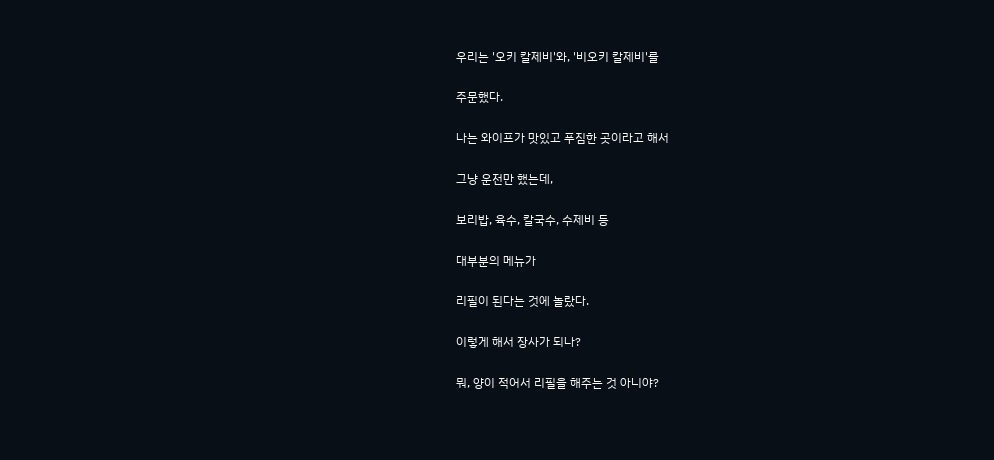우리는 '오키 칼제비'와, '비오키 칼제비'를

주문했다.

나는 와이프가 맛있고 푸짐한 곳이라고 해서

그냥 운전만 했는데,

보리밥, 육수, 칼국수, 수제비 등

대부분의 메뉴가

리필이 된다는 것에 놀랐다.

이렇게 해서 장사가 되나?

뭐, 양이 적어서 리필을 해주는 것 아니야?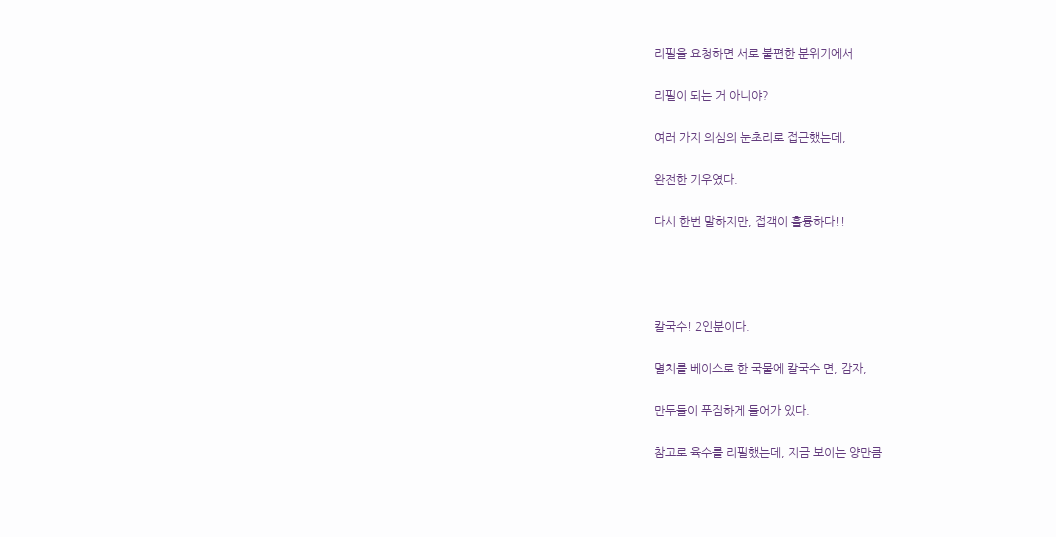리필을 요청하면 서로 불편한 분위기에서

리필이 되는 거 아니야?

여러 가지 의심의 눈초리로 접근했는데,

완전한 기우였다.

다시 한번 말하지만, 접객이 훌륭하다!!




칼국수! 2인분이다.

멸치를 베이스로 한 국물에 칼국수 면, 감자,

만두들이 푸짐하게 들어가 있다.

참고로 육수를 리필했는데, 지금 보이는 양만큼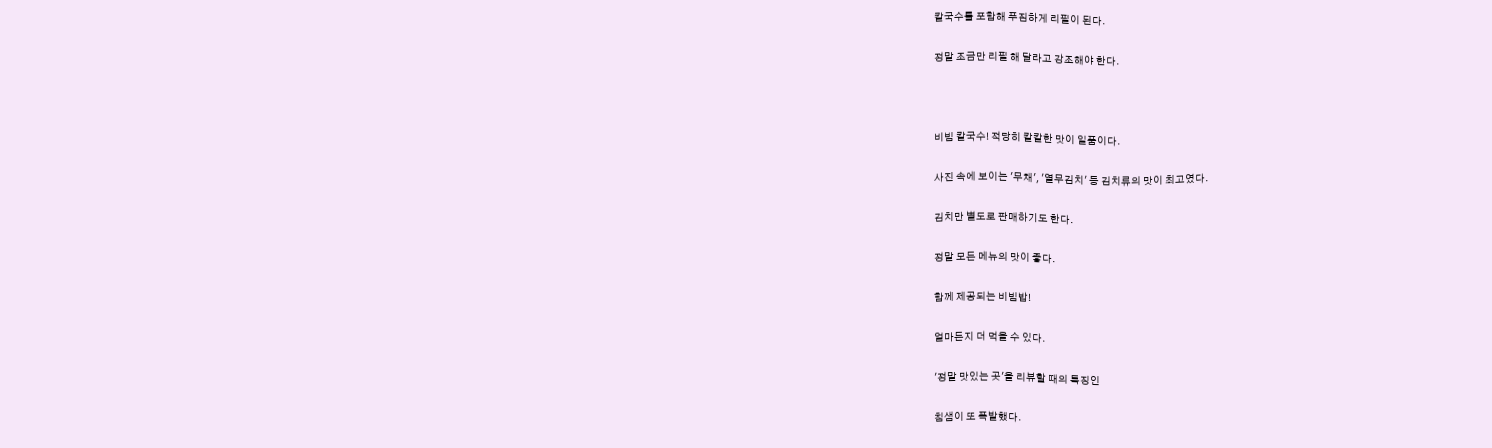칼국수를 포함해 푸짐하게 리필이 된다.

정말 조금만 리필 해 달라고 강조해야 한다.



비빔 칼국수! 적당히 칼칼한 맛이 일품이다.

사진 속에 보이는 '무채', '열무김치' 등 김치류의 맛이 최고였다.

김치만 별도로 판매하기도 한다.

정말 모든 메뉴의 맛이 좋다.

함께 제공되는 비빔밥!

얼마든지 더 먹을 수 있다.

'정말 맛있는 곳'을 리뷰할 때의 특징인

침샘이 또 폭발했다.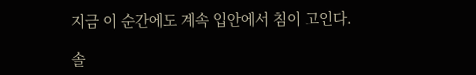지금 이 순간에도 계속 입안에서 침이 고인다.

솔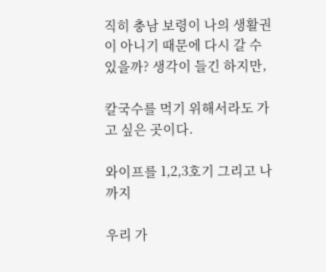직히 충남 보령이 나의 생활권이 아니기 때문에 다시 갈 수 있을까? 생각이 들긴 하지만,

칼국수를 먹기 위해서라도 가고 싶은 곳이다.

와이프를 1,2,3호기 그리고 나까지

우리 가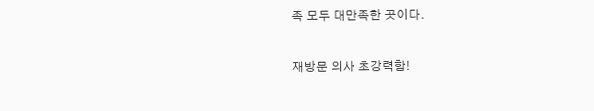족 모두 대만족한 곳이다.

재방문 의사 초강력함!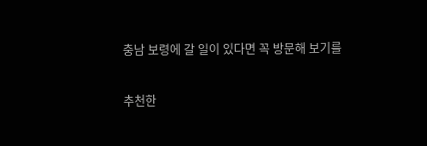충남 보령에 갈 일이 있다면 꼭 방문해 보기를

추천한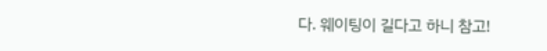다. 웨이팅이 길다고 하니 참고!